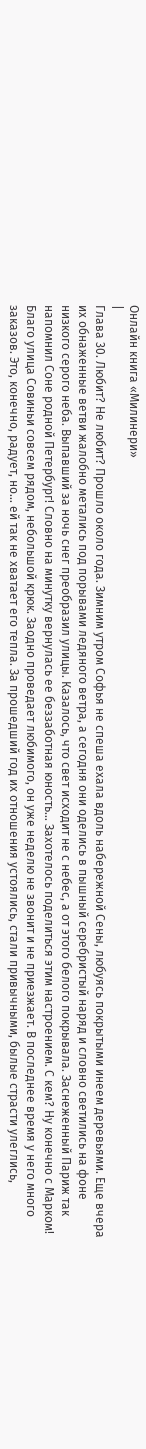Онлайн книга «Милинери»
|
Глава 30. Любит? Не любит? Прошло около года. Зимним утром Софья не спеша ехала вдоль набережной Сены, любуясь покрытыми инеем деревьями. Еще вчера их обнаженные ветви жалобно метались под порывами ледяного ветра, а сегодня они оделись в пышный серебристый наряд и словно светились на фоне низкого серого неба. Выпавший за ночь снег преобразил улицы. Казалось, что свет исходит не с небес, а от этого белого покрывала. Заснеженный Париж так напомнил Соне родной Петербург! Словно на минутку вернулась ее беззаботная юность… Захотелось поделиться этим настроением. С кем? Ну конечно с Марком! Благо улица Совиньи совсем рядом, небольшой крюк. Заодно проведает любимого, он уже неделю не звонит и не приезжает. В последнее время у него много заказов. Это, конечно, радует, но… ей так не хватает его тепла. За прошедший год их отношения устоялись, стали привычными, былые страсти улеглись,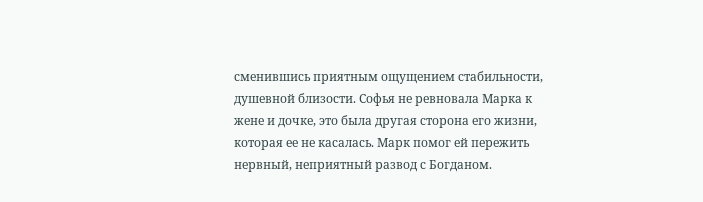сменившись приятным ощущением стабильности, душевной близости. Софья не ревновала Марка к жене и дочке, это была другая сторона его жизни, которая ее не касалась. Марк помог ей пережить нервный, неприятный развод с Богданом.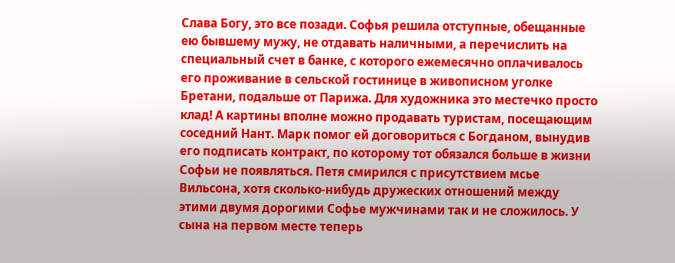Слава Богу, это все позади. Софья решила отступные, обещанные ею бывшему мужу, не отдавать наличными, а перечислить на специальный счет в банке, с которого ежемесячно оплачивалось его проживание в сельской гостинице в живописном уголке Бретани, подальше от Парижа. Для художника это местечко просто клад! А картины вполне можно продавать туристам, посещающим соседний Нант. Марк помог ей договориться с Богданом, вынудив его подписать контракт, по которому тот обязался больше в жизни Софьи не появляться. Петя смирился с присутствием мсье Вильсона, хотя сколько-нибудь дружеских отношений между этими двумя дорогими Софье мужчинами так и не сложилось. У сына на первом месте теперь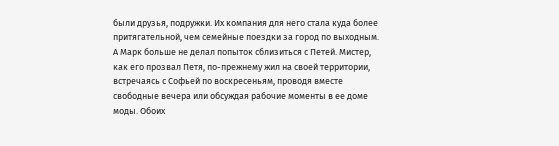были друзья, подружки. Их компания для него стала куда более притягательной, чем семейные поездки за город по выходным. А Марк больше не делал попыток сблизиться с Петей. Мистер, как его прозвал Петя, по-прежнему жил на своей территории, встречаясь с Софьей по воскресеньям, проводя вместе свободные вечера или обсуждая рабочие моменты в ее доме моды. Обоих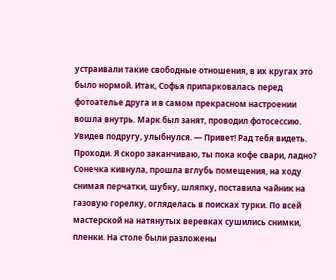устраивали такие свободные отношения, в их кругах это было нормой. Итак, Софья припарковалась перед фотоателье друга и в самом прекрасном настроении вошла внутрь. Марк был занят, проводил фотосессию. Увидев подругу, улыбнулся. — Привет! Рад тебя видеть. Проходи. Я скоро заканчиваю, ты пока кофе свари, ладно? Сонечка кивнула, прошла вглубь помещения, на ходу снимая перчатки, шубку, шляпку, поставила чайник на газовую горелку, огляделась в поисках турки. По всей мастерской на натянутых веревках сушились снимки, пленки. На столе были разложены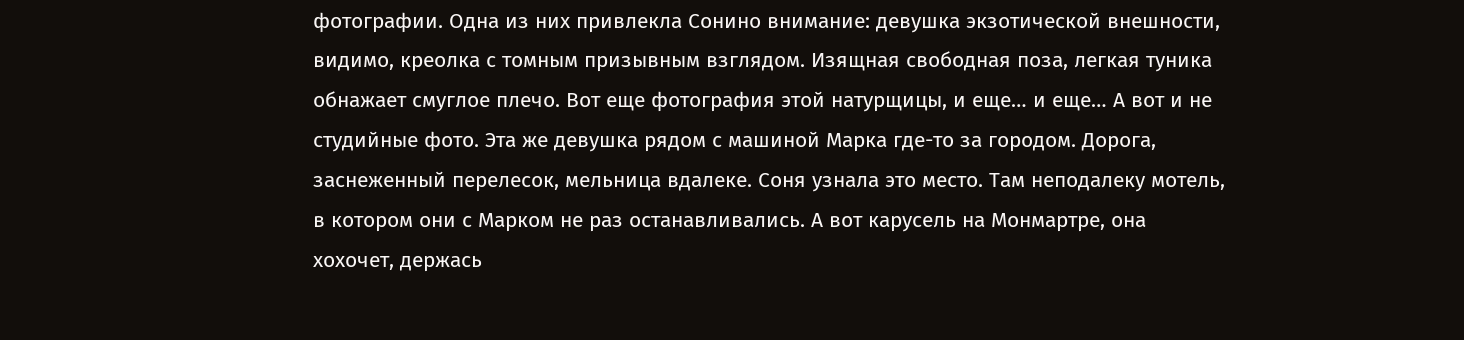фотографии. Одна из них привлекла Сонино внимание: девушка экзотической внешности, видимо, креолка с томным призывным взглядом. Изящная свободная поза, легкая туника обнажает смуглое плечо. Вот еще фотография этой натурщицы, и еще… и еще… А вот и не студийные фото. Эта же девушка рядом с машиной Марка где-то за городом. Дорога, заснеженный перелесок, мельница вдалеке. Соня узнала это место. Там неподалеку мотель, в котором они с Марком не раз останавливались. А вот карусель на Монмартре, она хохочет, держась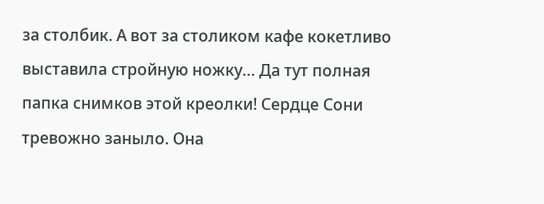за столбик. А вот за столиком кафе кокетливо выставила стройную ножку… Да тут полная папка снимков этой креолки! Сердце Сони тревожно заныло. Она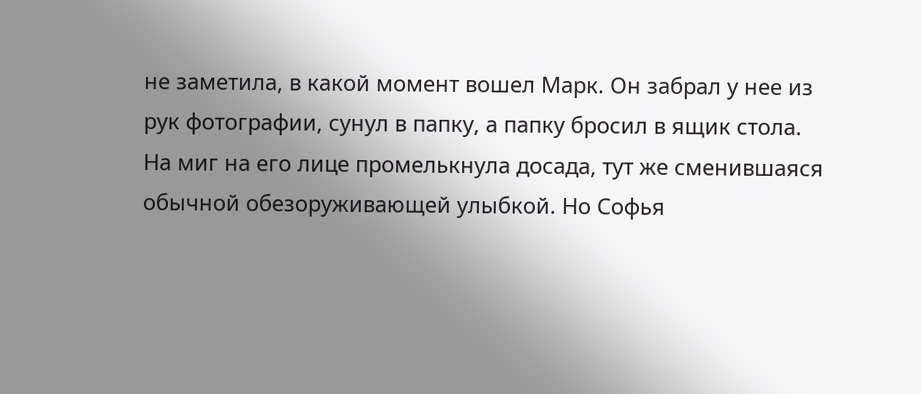не заметила, в какой момент вошел Марк. Он забрал у нее из рук фотографии, сунул в папку, а папку бросил в ящик стола. На миг на его лице промелькнула досада, тут же сменившаяся обычной обезоруживающей улыбкой. Но Софья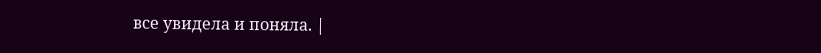все увидела и поняла. |